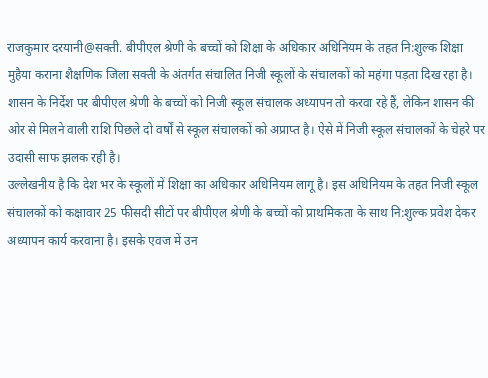राजकुमार दरयानी@सक्ती. बीपीएल श्रेणी के बच्चों को शिक्षा के अधिकार अधिनियम के तहत नि:शुल्क शिक्षा मुहैया कराना शैक्षणिक जिला सक्ती के अंतर्गत संचालित निजी स्कूलों के संचालकों को महंगा पड़ता दिख रहा है। शासन के निर्देश पर बीपीएल श्रेणी के बच्चों को निजी स्कूल संचालक अध्यापन तो करवा रहे हैं, लेकिन शासन की ओर से मिलने वाली राशि पिछले दो वर्षों से स्कूल संचालकों को अप्राप्त है। ऐसे में निजी स्कूल संचालकों के चेहरे पर उदासी साफ झलक रही है।
उल्लेखनीय है कि देश भर के स्कूलों में शिक्षा का अधिकार अधिनियम लागू है। इस अधिनियम के तहत निजी स्कूल संचालकों को कक्षावार 25 फीसदी सीटों पर बीपीएल श्रेणी के बच्चों को प्राथमिकता के साथ नि:शुल्क प्रवेश देकर अध्यापन कार्य करवाना है। इसके एवज में उन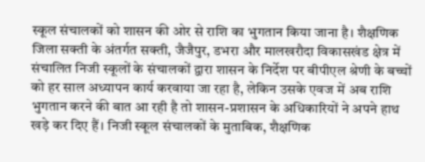स्कूल संचालकों को शासन की ओर से राशि का भुगतान किया जाना है। शैक्षणिक जिला सक्ती के अंतर्गत सक्ती, जैजैपुर, डभरा और मालखरौदा विकासखंड क्षेत्र में संचालित निजी स्कूलों के संचालकों द्वारा शासन के निर्देश पर बीपीएल श्रेणी के बच्चों को हर साल अध्यापन कार्य करवाया जा रहा है, लेकिन उसके एवज में अब राशि भुगतान करने की बात आ रही है तो शासन-प्रशासन के अधिकारियों ने अपने हाथ खड़े कर दिए हैं। निजी स्कूल संचालकों के मुताबिक, शैक्षणिक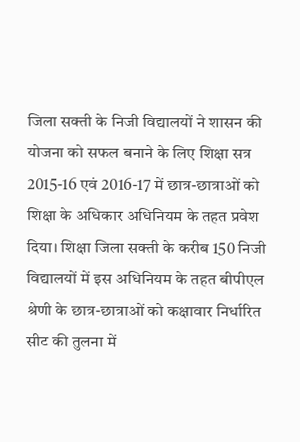जिला सक्ती के निजी विद्यालयों ने शासन की योजना को सफल बनाने के लिए शिक्षा सत्र 2015-16 एवं 2016-17 में छात्र-छात्राओं को शिक्षा के अधिकार अधिनियम के तहत प्रवेश दिया। शिक्षा जिला सक्ती के करीब 150 निजी विद्यालयों में इस अधिनियम के तहत बीपीएल श्रेणी के छात्र-छात्राओं को कक्षावार निर्धारित सीट की तुलना में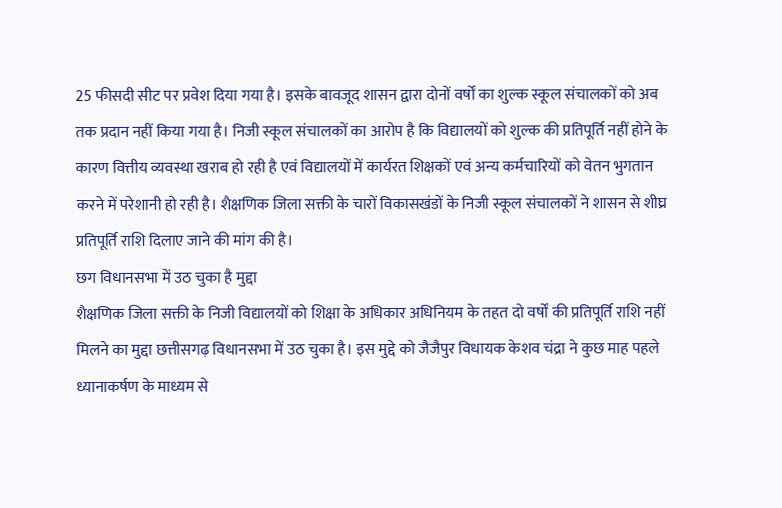25 फीसदी सीट पर प्रवेश दिया गया है। इसके बावजूद शासन द्वारा दोनों वर्षों का शुल्क स्कूल संचालकों को अब तक प्रदान नहीं किया गया है। निजी स्कूल संचालकों का आरोप है कि विद्यालयों को शुल्क की प्रतिपूर्ति नहीं होने के कारण वित्तीय व्यवस्था खराब हो रही है एवं विद्यालयों में कार्यरत शिक्षकों एवं अन्य कर्मचारियों को वेतन भुगतान करने में परेशानी हो रही है। शैक्षणिक जिला सक्ती के चारों विकासखंडों के निजी स्कूल संचालकों ने शासन से शीघ्र प्रतिपूर्ति राशि दिलाए जाने की मांग की है।
छग विधानसभा में उठ चुका है मुद्दा
शैक्षणिक जिला सक्ती के निजी विद्यालयों को शिक्षा के अधिकार अधिनियम के तहत दो वर्षों की प्रतिपूर्ति राशि नहीं मिलने का मुद्दा छत्तीसगढ़ विधानसभा में उठ चुका है। इस मुद्दे को जैजैपुर विधायक केशव चंद्रा ने कुछ माह पहले ध्यानाकर्षण के माध्यम से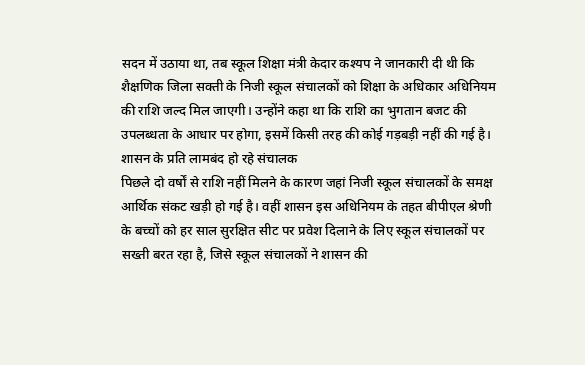सदन में उठाया था, तब स्कूल शिक्षा मंत्री केदार कश्यप ने जानकारी दी थी कि शैक्षणिक जिला सक्ती के निजी स्कूल संचालकों को शिक्षा के अधिकार अधिनियम की राशि जल्द मिल जाएगी। उन्होंने कहा था कि राशि का भुगतान बजट की उपलब्धता के आधार पर होगा, इसमें किसी तरह की कोई गड़बड़ी नहीं की गई है।
शासन के प्रति लामबंद हो रहे संचालक
पिछले दो वर्षों से राशि नहीं मिलने के कारण जहां निजी स्कूल संचालकों के समक्ष आर्थिक संकट खड़ी हो गई है। वहीं शासन इस अधिनियम के तहत बीपीएल श्रेणी के बच्चों को हर साल सुरक्षित सीट पर प्रवेश दिलाने के लिए स्कूल संचालकों पर सख्ती बरत रहा है, जिसे स्कूल संचालकों ने शासन की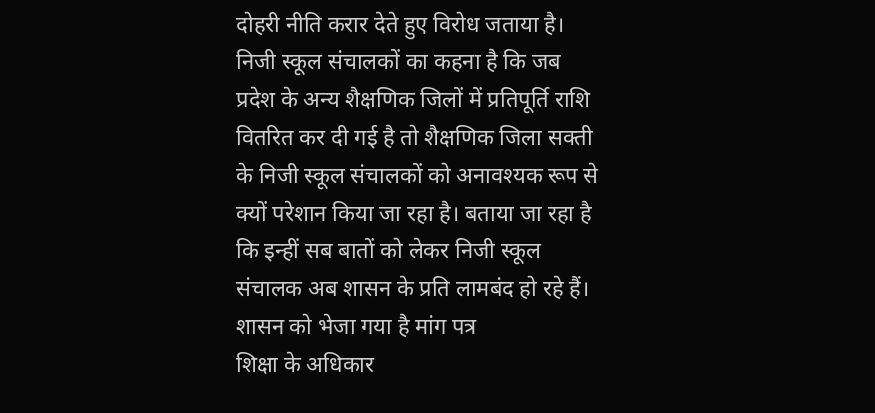दोहरी नीति करार देते हुए विरोध जताया है। निजी स्कूल संचालकों का कहना है कि जब प्रदेश के अन्य शैक्षणिक जिलों में प्रतिपूर्ति राशि वितरित कर दी गई है तो शैक्षणिक जिला सक्ती के निजी स्कूल संचालकों को अनावश्यक रूप से क्यों परेशान किया जा रहा है। बताया जा रहा है कि इन्हीं सब बातों को लेकर निजी स्कूल संचालक अब शासन के प्रति लामबंद हो रहे हैं।
शासन को भेजा गया है मांग पत्र
शिक्षा के अधिकार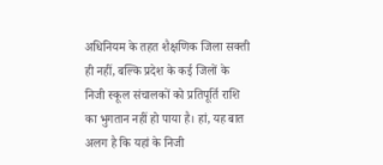अधिनियम के तहत शैक्षणिक जिला सक्ती ही नहीं, बल्कि प्रदेश के कई जिलों के निजी स्कूल संचालकों को प्रतिपूर्ति राशि का भुगतान नहीं हो पाया है। हां, यह बात अलग है कि यहां के निजी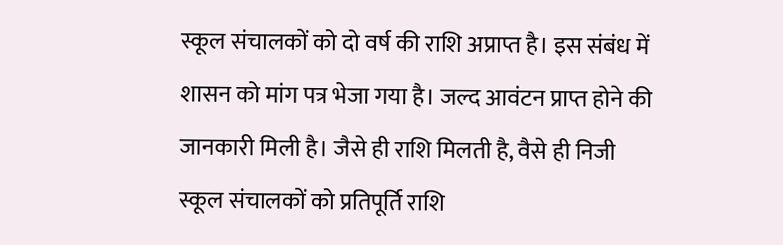स्कूल संचालकों को दो वर्ष की राशि अप्राप्त है। इस संबंध में शासन को मांग पत्र भेजा गया है। जल्द आवंटन प्राप्त होने की जानकारी मिली है। जैसे ही राशि मिलती है, वैसे ही निजी स्कूल संचालकों को प्रतिपूर्ति राशि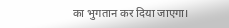का भुगतान कर दिया जाएगा।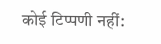कोई टिप्पणी नहीं: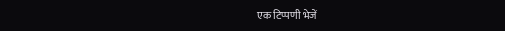एक टिप्पणी भेजें